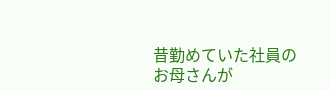昔勤めていた社員のお母さんが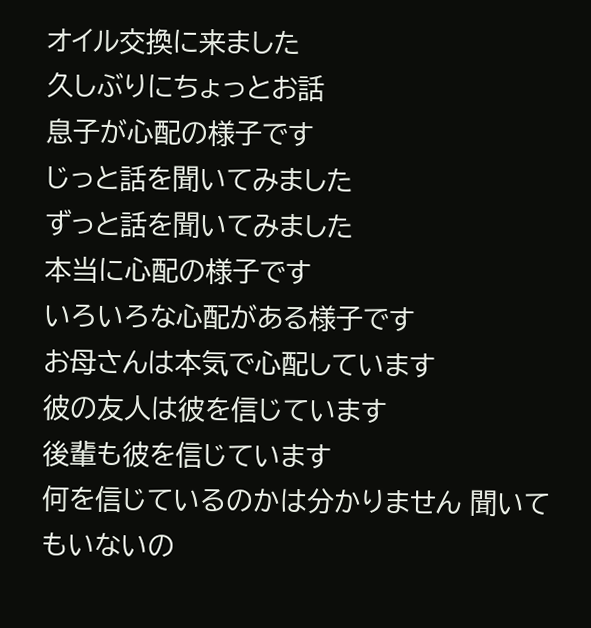オイル交換に来ました
久しぶりにちょっとお話
息子が心配の様子です
じっと話を聞いてみました
ずっと話を聞いてみました
本当に心配の様子です
いろいろな心配がある様子です
お母さんは本気で心配しています
彼の友人は彼を信じています
後輩も彼を信じています
何を信じているのかは分かりません 聞いてもいないの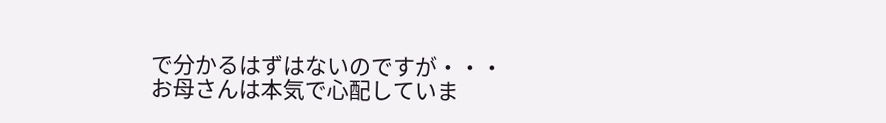で分かるはずはないのですが・・・
お母さんは本気で心配していま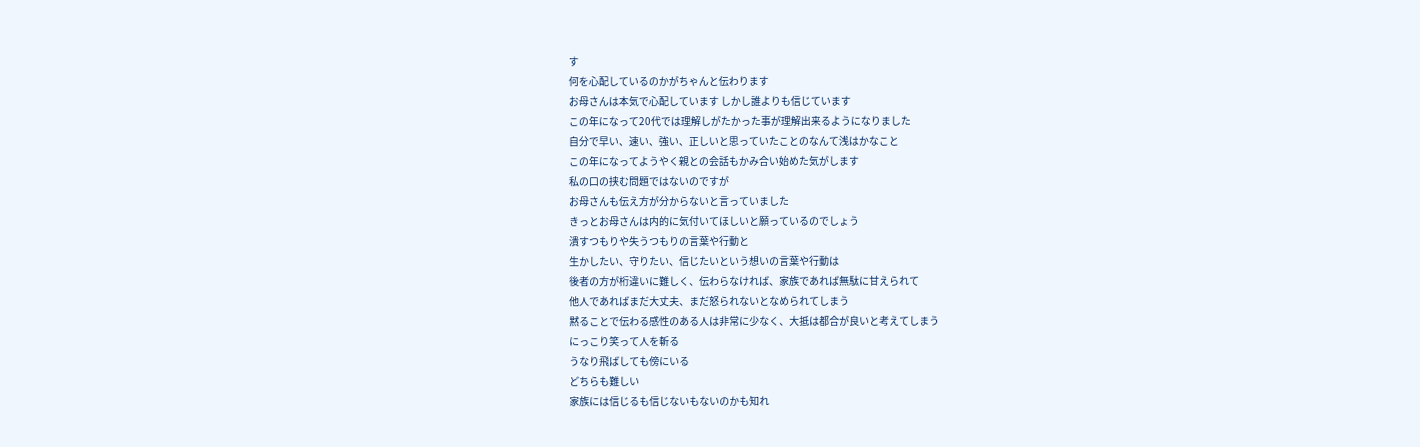す
何を心配しているのかがちゃんと伝わります
お母さんは本気で心配しています しかし誰よりも信じています
この年になって20代では理解しがたかった事が理解出来るようになりました
自分で早い、速い、強い、正しいと思っていたことのなんて浅はかなこと
この年になってようやく親との会話もかみ合い始めた気がします
私の口の挟む問題ではないのですが
お母さんも伝え方が分からないと言っていました
きっとお母さんは内的に気付いてほしいと願っているのでしょう
潰すつもりや失うつもりの言葉や行動と
生かしたい、守りたい、信じたいという想いの言葉や行動は
後者の方が桁違いに難しく、伝わらなければ、家族であれば無駄に甘えられて
他人であればまだ大丈夫、まだ怒られないとなめられてしまう
黙ることで伝わる感性のある人は非常に少なく、大抵は都合が良いと考えてしまう
にっこり笑って人を斬る
うなり飛ばしても傍にいる
どちらも難しい
家族には信じるも信じないもないのかも知れ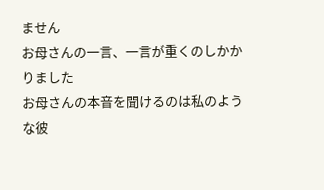ません
お母さんの一言、一言が重くのしかかりました
お母さんの本音を聞けるのは私のような彼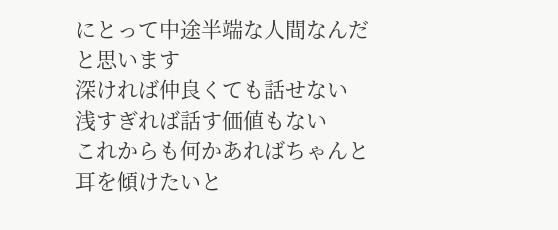にとって中途半端な人間なんだと思います
深ければ仲良くても話せない
浅すぎれば話す価値もない
これからも何かあればちゃんと耳を傾けたいと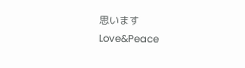思います
Love&Peace